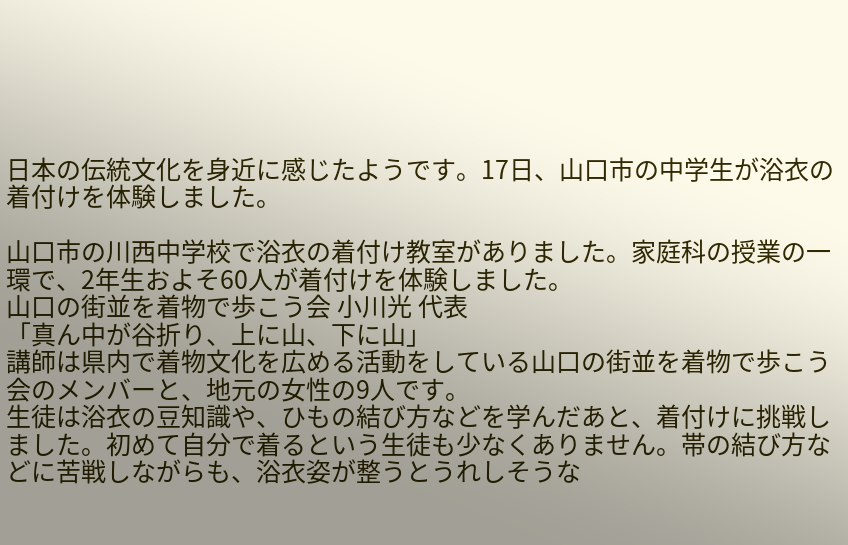日本の伝統文化を身近に感じたようです。17日、山口市の中学生が浴衣の着付けを体験しました。

山口市の川西中学校で浴衣の着付け教室がありました。家庭科の授業の一環で、2年生およそ60人が着付けを体験しました。
山口の街並を着物で歩こう会 小川光 代表
「真ん中が谷折り、上に山、下に山」
講師は県内で着物文化を広める活動をしている山口の街並を着物で歩こう会のメンバーと、地元の女性の9人です。
生徒は浴衣の豆知識や、ひもの結び方などを学んだあと、着付けに挑戦しました。初めて自分で着るという生徒も少なくありません。帯の結び方などに苦戦しながらも、浴衣姿が整うとうれしそうな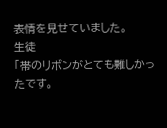表情を見せていました。
生徒
「帯のリボンがとても難しかったです。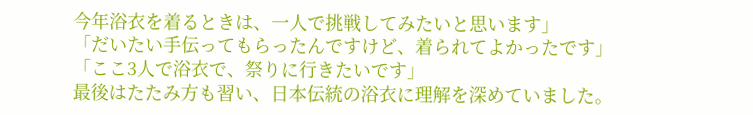今年浴衣を着るときは、一人で挑戦してみたいと思います」
「だいたい手伝ってもらったんですけど、着られてよかったです」
「ここ3人で浴衣で、祭りに行きたいです」
最後はたたみ方も習い、日本伝統の浴衣に理解を深めていました。